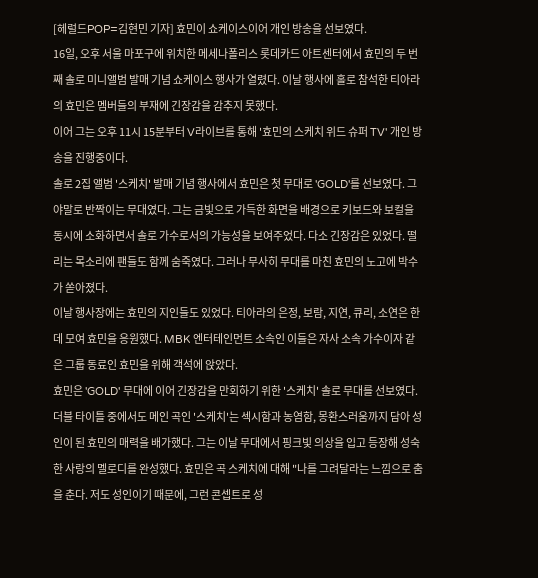[헤럴드POP=김현민 기자] 효민이 쇼케이스이어 개인 방송을 선보였다.
16일, 오후 서울 마포구에 위치한 메세나폴리스 롯데카드 아트센터에서 효민의 두 번째 솔로 미니앨범 발매 기념 쇼케이스 행사가 열렸다. 이날 행사에 홀로 참석한 티아라의 효민은 멤버들의 부재에 긴장감을 감추지 못했다.
이어 그는 오후 11시 15분부터 V라이브를 통해 '효민의 스케치 위드 슈퍼 TV' 개인 방송을 진행중이다.
솔로 2집 앨범 '스케치' 발매 기념 행사에서 효민은 첫 무대로 'GOLD'를 선보였다. 그야말로 반짝이는 무대였다. 그는 금빛으로 가득한 화면을 배경으로 키보드와 보컬을 동시에 소화하면서 솔로 가수로서의 가능성을 보여주었다. 다소 긴장감은 있었다. 떨리는 목소리에 팬들도 함께 숨죽였다. 그러나 무사히 무대를 마친 효민의 노고에 박수가 쏟아졌다.
이날 행사장에는 효민의 지인들도 있었다. 티아라의 은정, 보람, 지연, 큐리, 소연은 한 데 모여 효민을 응원했다. MBK 엔터테인먼트 소속인 이들은 자사 소속 가수이자 같은 그룹 동료인 효민을 위해 객석에 앉았다.
효민은 'GOLD' 무대에 이어 긴장감을 만회하기 위한 '스케치' 솔로 무대를 선보였다. 더블 타이틀 중에서도 메인 곡인 '스케치'는 섹시함과 농염함, 몽환스러움까지 담아 성인이 된 효민의 매력을 배가했다. 그는 이날 무대에서 핑크빛 의상을 입고 등장해 성숙한 사랑의 멜로디를 완성했다. 효민은 곡 스케치에 대해 "나를 그려달라는 느낌으로 춤을 춘다. 저도 성인이기 때문에, 그런 콘셉트로 성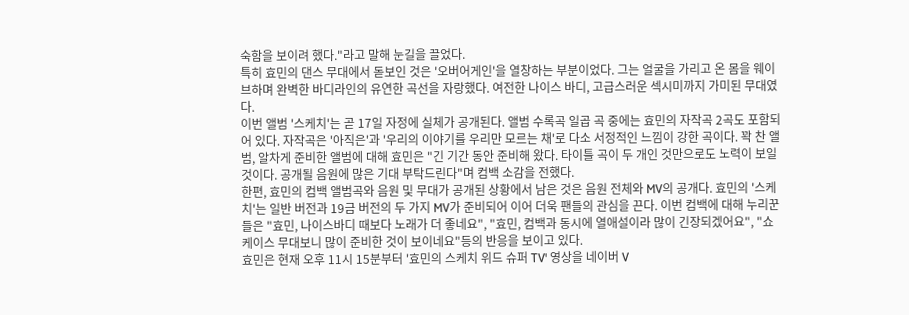숙함을 보이려 했다."라고 말해 눈길을 끌었다.
특히 효민의 댄스 무대에서 돋보인 것은 '오버어게인'을 열창하는 부분이었다. 그는 얼굴을 가리고 온 몸을 웨이브하며 완벽한 바디라인의 유연한 곡선을 자랑했다. 여전한 나이스 바디, 고급스러운 섹시미까지 가미된 무대였다.
이번 앨범 '스케치'는 곧 17일 자정에 실체가 공개된다. 앨범 수록곡 일곱 곡 중에는 효민의 자작곡 2곡도 포함되어 있다. 자작곡은 '아직은'과 '우리의 이야기를 우리만 모르는 채'로 다소 서정적인 느낌이 강한 곡이다. 꽉 찬 앨범, 알차게 준비한 앨범에 대해 효민은 "긴 기간 동안 준비해 왔다. 타이틀 곡이 두 개인 것만으로도 노력이 보일 것이다. 공개될 음원에 많은 기대 부탁드린다"며 컴백 소감을 전했다.
한편, 효민의 컴백 앨범곡와 음원 및 무대가 공개된 상황에서 남은 것은 음원 전체와 MV의 공개다. 효민의 '스케치'는 일반 버전과 19금 버전의 두 가지 MV가 준비되어 이어 더욱 팬들의 관심을 끈다. 이번 컴백에 대해 누리꾼들은 "효민, 나이스바디 때보다 노래가 더 좋네요", "효민, 컴백과 동시에 열애설이라 많이 긴장되겠어요", "쇼케이스 무대보니 많이 준비한 것이 보이네요"등의 반응을 보이고 있다.
효민은 현재 오후 11시 15분부터 '효민의 스케치 위드 슈퍼 TV' 영상을 네이버 V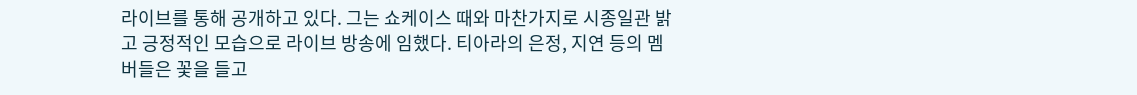라이브를 통해 공개하고 있다. 그는 쇼케이스 때와 마찬가지로 시종일관 밝고 긍정적인 모습으로 라이브 방송에 임했다. 티아라의 은정, 지연 등의 멤버들은 꽃을 들고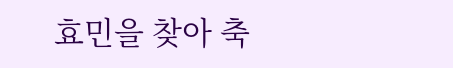효민을 찾아 축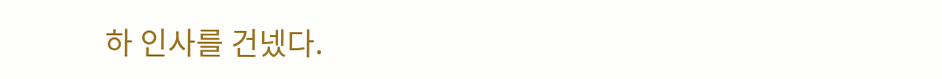하 인사를 건넸다.